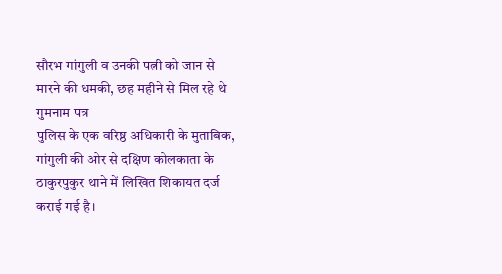सौरभ गांगुली व उनकी पत्नी को जान से मारने की धमकी, छह महीने से मिल रहे थे गुमनाम पत्र
पुलिस के एक वरिष्ठ अधिकारी के मुताबिक, गांगुली की ओर से दक्षिण कोलकाता के ठाकुरपुकुर थाने में लिखित शिकायत दर्ज कराई गई है।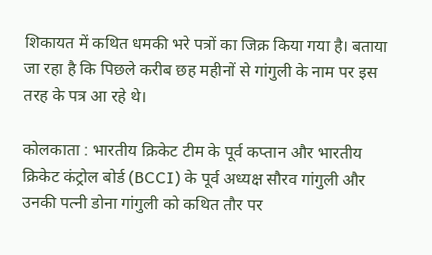शिकायत में कथित धमकी भरे पत्रों का जिक्र किया गया है। बताया जा रहा है कि पिछले करीब छह महीनों से गांगुली के नाम पर इस तरह के पत्र आ रहे थे।

कोलकाता : भारतीय क्रिकेट टीम के पूर्व कप्तान और भारतीय क्रिकेट कंट्रोल बोर्ड (BCCI) के पूर्व अध्यक्ष सौरव गांगुली और उनकी पत्नी डोना गांगुली को कथित तौर पर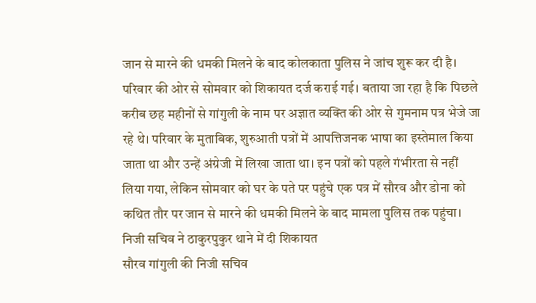जान से मारने की धमकी मिलने के बाद कोलकाता पुलिस ने जांच शुरू कर दी है। परिवार की ओर से सोमवार को शिकायत दर्ज कराई गई। बताया जा रहा है कि पिछले करीब छह महीनों से गांगुली के नाम पर अज्ञात व्यक्ति की ओर से गुमनाम पत्र भेजे जा रहे थे। परिवार के मुताबिक, शुरुआती पत्रों में आपत्तिजनक भाषा का इस्तेमाल किया जाता था और उन्हें अंग्रेजी में लिखा जाता था। इन पत्रों को पहले गंभीरता से नहीं लिया गया, लेकिन सोमवार को घर के पते पर पहुंचे एक पत्र में सौरव और डोना को कथित तौर पर जान से मारने की धमकी मिलने के बाद मामला पुलिस तक पहुंचा।
निजी सचिव ने ठाकुरपुकुर थाने में दी शिकायत
सौरव गांगुली की निजी सचिव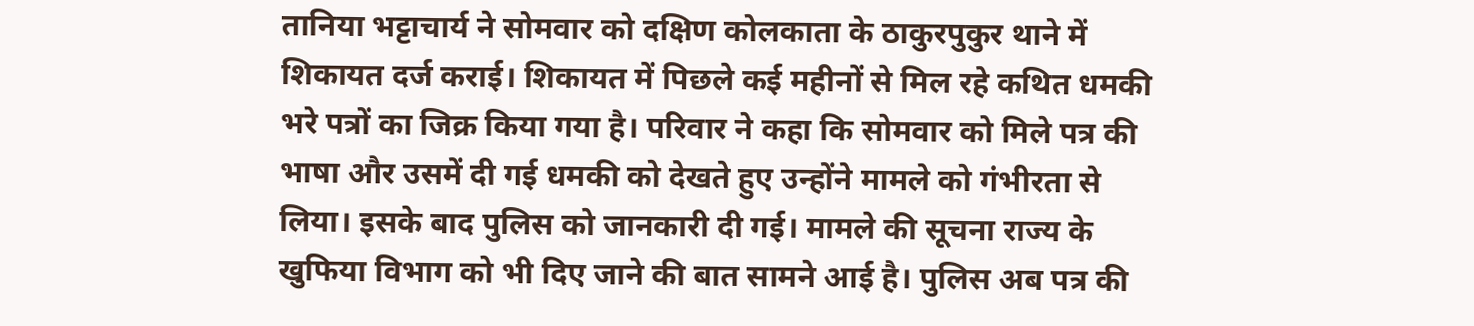तानिया भट्टाचार्य ने सोमवार को दक्षिण कोलकाता के ठाकुरपुकुर थाने में शिकायत दर्ज कराई। शिकायत में पिछले कई महीनों से मिल रहे कथित धमकी भरे पत्रों का जिक्र किया गया है। परिवार ने कहा कि सोमवार को मिले पत्र की भाषा और उसमें दी गई धमकी को देखते हुए उन्होंने मामले को गंभीरता से लिया। इसके बाद पुलिस को जानकारी दी गई। मामले की सूचना राज्य के खुफिया विभाग को भी दिए जाने की बात सामने आई है। पुलिस अब पत्र की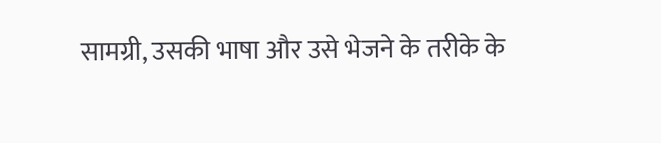सामग्री, उसकी भाषा और उसे भेजने के तरीके के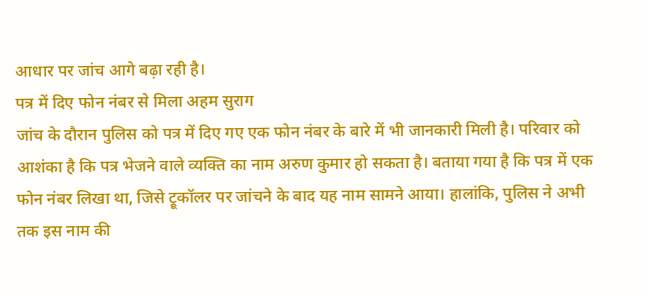आधार पर जांच आगे बढ़ा रही है।
पत्र में दिए फोन नंबर से मिला अहम सुराग
जांच के दौरान पुलिस को पत्र में दिए गए एक फोन नंबर के बारे में भी जानकारी मिली है। परिवार को आशंका है कि पत्र भेजने वाले व्यक्ति का नाम अरुण कुमार हो सकता है। बताया गया है कि पत्र में एक फोन नंबर लिखा था, जिसे ट्रूकॉलर पर जांचने के बाद यह नाम सामने आया। हालांकि, पुलिस ने अभी तक इस नाम की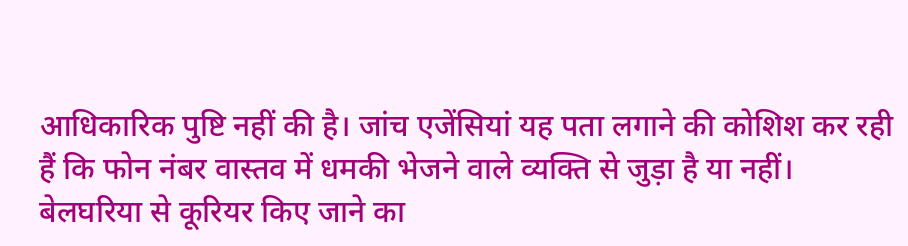आधिकारिक पुष्टि नहीं की है। जांच एजेंसियां यह पता लगाने की कोशिश कर रही हैं कि फोन नंबर वास्तव में धमकी भेजने वाले व्यक्ति से जुड़ा है या नहीं।
बेलघरिया से कूरियर किए जाने का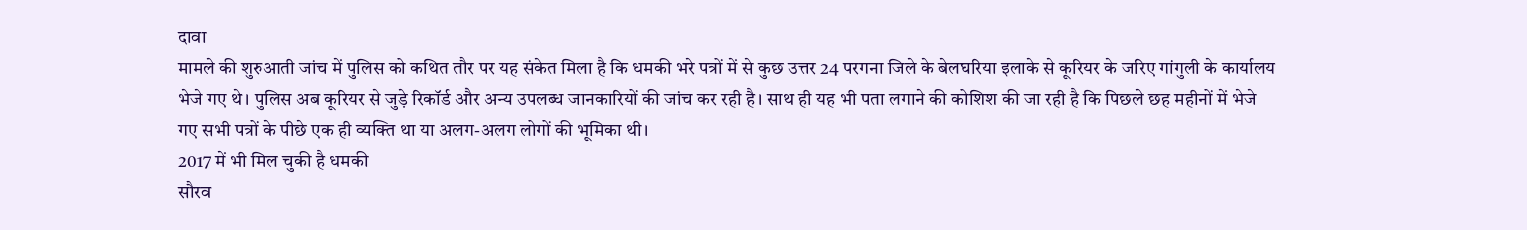दावा
मामले की शुरुआती जांच में पुलिस को कथित तौर पर यह संकेत मिला है कि धमकी भरे पत्रों में से कुछ उत्तर 24 परगना जिले के बेलघरिया इलाके से कूरियर के जरिए गांगुली के कार्यालय भेजे गए थे। पुलिस अब कूरियर से जुड़े रिकॉर्ड और अन्य उपलब्ध जानकारियों की जांच कर रही है। साथ ही यह भी पता लगाने की कोशिश की जा रही है कि पिछले छह महीनों में भेजे गए सभी पत्रों के पीछे एक ही व्यक्ति था या अलग-अलग लोगों की भूमिका थी।
2017 में भी मिल चुकी है धमकी
सौरव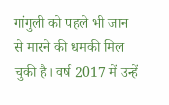गांगुली को पहले भी जान से मारने की धमकी मिल चुकी है। वर्ष 2017 में उन्हें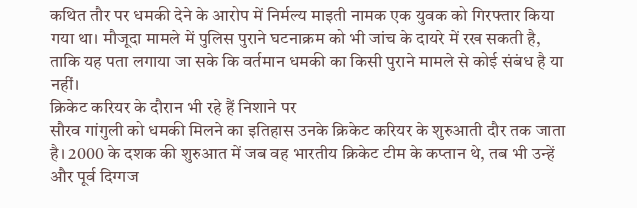कथित तौर पर धमकी देने के आरोप में निर्मल्य माइती नामक एक युवक को गिरफ्तार किया गया था। मौजूदा मामले में पुलिस पुराने घटनाक्रम को भी जांच के दायरे में रख सकती है, ताकि यह पता लगाया जा सके कि वर्तमान धमकी का किसी पुराने मामले से कोई संबंध है या नहीं।
क्रिकेट करियर के दौरान भी रहे हैं निशाने पर
सौरव गांगुली को धमकी मिलने का इतिहास उनके क्रिकेट करियर के शुरुआती दौर तक जाता है। 2000 के दशक की शुरुआत में जब वह भारतीय क्रिकेट टीम के कप्तान थे, तब भी उन्हें और पूर्व दिग्गज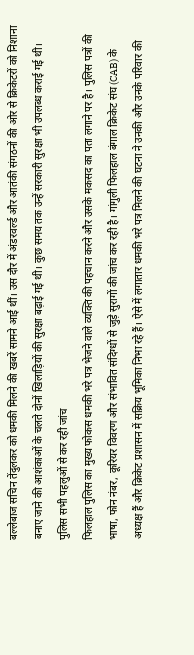बल्लेबाज सचिन तेंदुलकर को धमकी मिलने की खबरें सामने आई थीं। उस दौर में अंडरवर्ल्ड और आतंकी संगठनों की ओर से क्रिकेटरों को निशाना बनाए जाने की आशंकाओं के चलते दोनों खिलाड़ियों की सुरक्षा बढ़ाई गई थी। कुछ समय तक उन्हें सरकारी सुरक्षा भी उपलब्ध कराई गई थी।
पुलिस सभी पहलुओं से कर रही जांच
फिलहाल पुलिस का मुख्य फोकस धमकी भरे पत्र भेजने वाले व्यक्ति की पहचान करने और उसके मकसद का पता लगाने पर है। पुलिस पत्रों की भाषा, फोन नंबर, कूरियर विवरण और संभावित संदिग्धों से जुड़े सुरागों की जांच कर रही है। गांगुली फिलहाल बंगाल क्रिकेट संघ (CAB) के अध्यक्ष हैं और क्रिकेट प्रशासन में सक्रिय भूमिका निभा रहे हैं। ऐसे में लगातार धमकी भरे पत्र मिलने की घटना ने उनकी और उनके परिवार की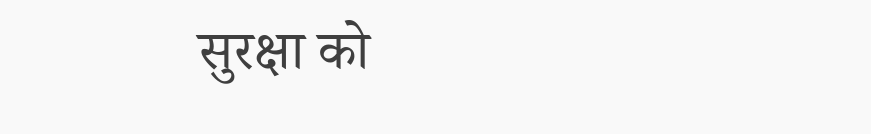सुरक्षा को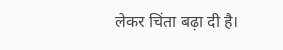लेकर चिंता बढ़ा दी है।